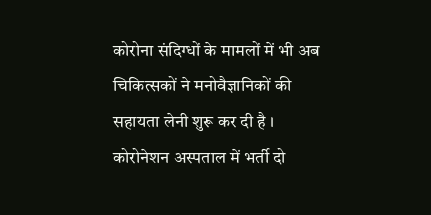कोरोना संदिग्धों के मामलों में भी अब चिकित्सकों ने मनोवैज्ञानिकों की सहायता लेनी शुरू कर दी है । कोरोनेशन अस्पताल में भर्ती दो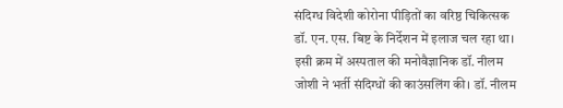संदिग्ध विदेशी कोरोना पीड़ितों का वरिष्ठ चिकित्सक डॉ. एन. एस. बिष्ट के निर्देशन में इलाज चल रहा था।
इसी क्रम में अस्पताल की मनोवैज्ञानिक डॉ. नीलम जोशी ने भर्ती संदिग्धों की काउंसलिंग की। डॉ. नीलम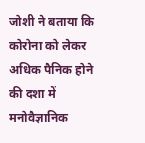जोशी ने बताया कि कोरोना को लेकर अधिक पैनिक होने की दशा में मनोवैज्ञानिक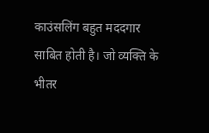काउंसलिंग बहुत मददगार साबित होती है। जो व्यक्ति के भीतर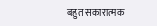बहुत सकारात्मक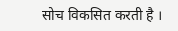सोच विकसित करती है ।